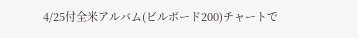4/25付全米アルバム(ビルボード200)チャートで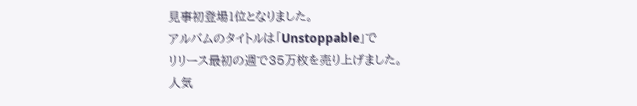見事初登場1位となりました。
アルバムのタイトルは「Unstoppable」で
リリース最初の週で35万枚を売り上げました。
人気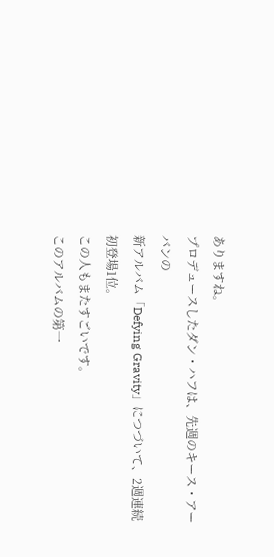ありますね。
プロデュースしたダン・ハフは、先週のキース・アーバンの
新アルバム「Defying Gravity」につづいて、2週連続初登場1位。
この人もまたすごいです。
このアルバムの第一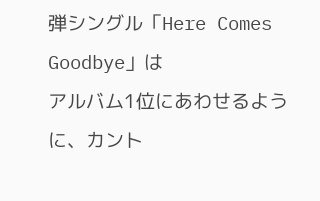弾シングル「Here Comes Goodbye」は
アルバム1位にあわせるように、カント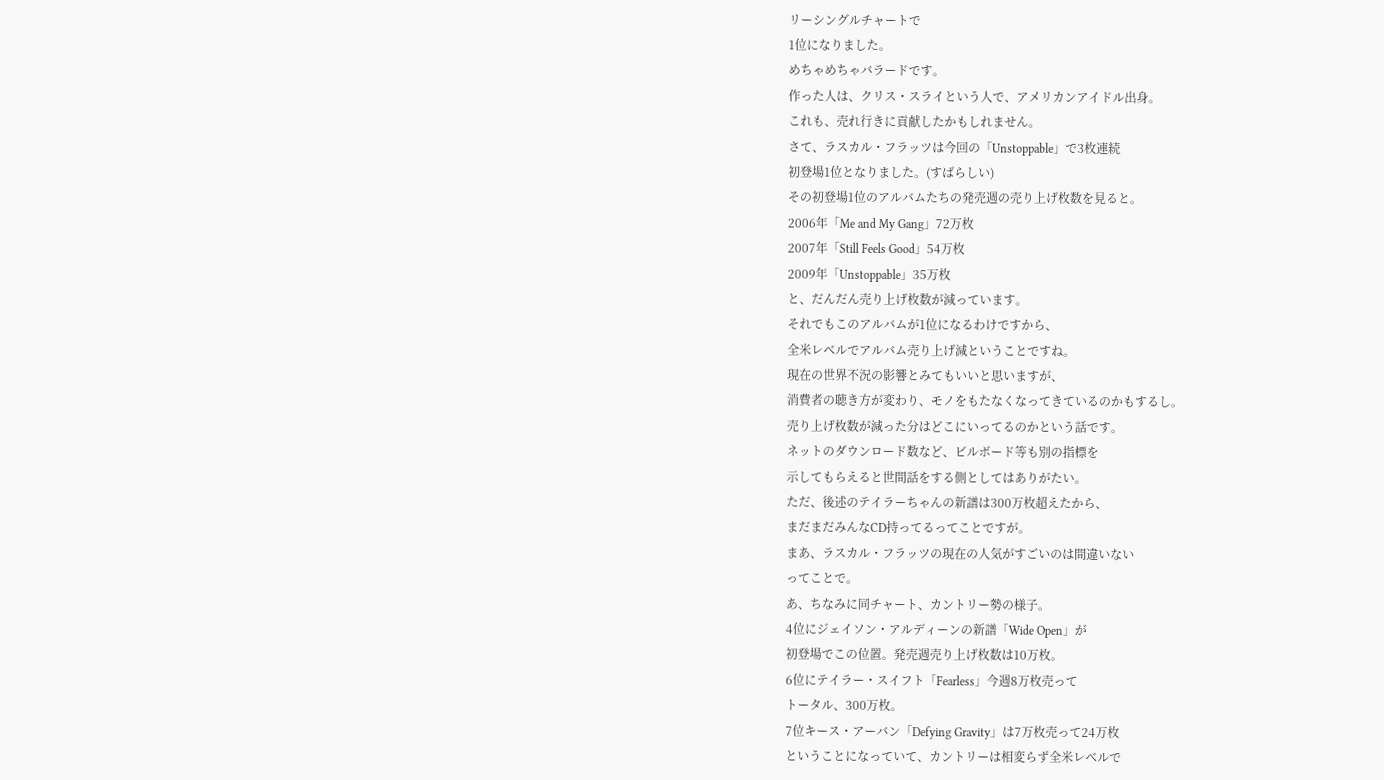リーシングルチャートで
1位になりました。
めちゃめちゃバラードです。
作った人は、クリス・スライという人で、アメリカンアイドル出身。
これも、売れ行きに貢献したかもしれません。
さて、ラスカル・フラッツは今回の「Unstoppable」で3枚連続
初登場1位となりました。(すばらしい)
その初登場1位のアルバムたちの発売週の売り上げ枚数を見ると。
2006年「Me and My Gang」72万枚
2007年「Still Feels Good」54万枚
2009年「Unstoppable」35万枚
と、だんだん売り上げ枚数が減っています。
それでもこのアルバムが1位になるわけですから、
全米レベルでアルバム売り上げ減ということですね。
現在の世界不況の影響とみてもいいと思いますが、
消費者の聴き方が変わり、モノをもたなくなってきているのかもするし。
売り上げ枚数が減った分はどこにいってるのかという話です。
ネットのダウンロード数など、ビルボード等も別の指標を
示してもらえると世間話をする側としてはありがたい。
ただ、後述のテイラーちゃんの新譜は300万枚超えたから、
まだまだみんなCD持ってるってことですが。
まあ、ラスカル・フラッツの現在の人気がすごいのは間違いない
ってことで。
あ、ちなみに同チャート、カントリー勢の様子。
4位にジェイソン・アルディーンの新譜「Wide Open」が
初登場でこの位置。発売週売り上げ枚数は10万枚。
6位にテイラー・スイフト「Fearless」今週8万枚売って
トータル、300万枚。
7位キース・アーバン「Defying Gravity」は7万枚売って24万枚
ということになっていて、カントリーは相変らず全米レベルで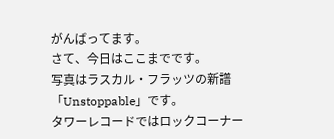がんばってます。
さて、今日はここまでです。
写真はラスカル・フラッツの新譜「Unstoppable」です。
タワーレコードではロックコーナー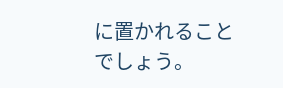に置かれることでしょう。